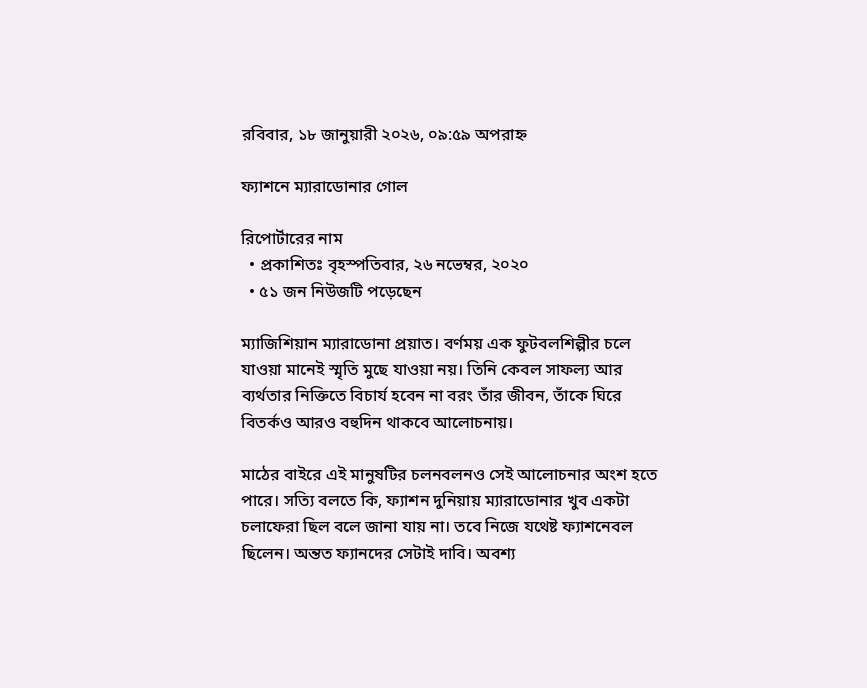রবিবার, ১৮ জানুয়ারী ২০২৬, ০৯:৫৯ অপরাহ্ন

ফ্যাশনে ম্যারাডোনার গোল

রিপোর্টারের নাম
  • প্রকাশিতঃ বৃহস্পতিবার, ২৬ নভেম্বর, ২০২০
  • ৫১ জন নিউজটি পড়েছেন

ম্যাজিশিয়ান ম্যারাডোনা প্রয়াত। বর্ণময় এক ফুটবলশিল্পীর চলে যাওয়া মানেই স্মৃতি মুছে যাওয়া নয়। তিনি কেবল সাফল্য আর ব্যর্থতার নিক্তিতে বিচার্য হবেন না বরং তাঁর জীবন, তাঁকে ঘিরে বিতর্কও আরও বহুদিন থাকবে আলোচনায়।

মাঠের বাইরে এই মানুষটির চলনবলনও সেই আলোচনার অংশ হতে পারে। সত্যি বলতে কি, ফ্যাশন দুনিয়ায় ম্যারাডোনার খুব একটা চলাফেরা ছিল বলে জানা যায় না। তবে নিজে যথেষ্ট ফ্যাশনেবল ছিলেন। অন্তত ফ্যানদের সেটাই দাবি। অবশ্য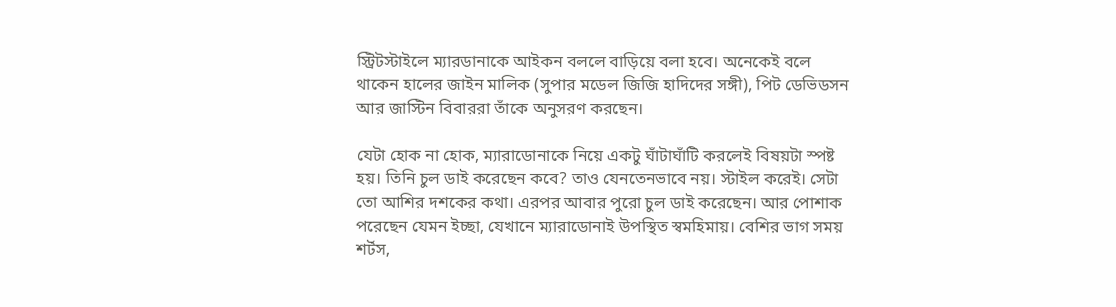স্ট্রিটস্টাইলে ম্যারডানাকে আইকন বললে বাড়িয়ে বলা হবে। অনেকেই বলে থাকেন হালের জাইন মালিক (সুপার মডেল জিজি হাদিদের সঙ্গী), পিট ডেভিডসন আর জাস্টিন বিবাররা তাঁকে অনুসরণ করছেন।

যেটা হোক না হোক, ম্যারাডোনাকে নিয়ে একটু ঘাঁটাঘাঁটি করলেই বিষয়টা স্পষ্ট হয়। তিনি চুল ডাই করেছেন কবে? তাও যেনতেনভাবে নয়। স্টাইল করেই। সেটা তো আশির দশকের কথা। এরপর আবার পুরো চুল ডাই করেছেন। আর পোশাক পরেছেন যেমন ইচ্ছা, যেখানে ম্যারাডোনাই উপস্থিত স্বমহিমায়। বেশির ভাগ সময় শর্টস,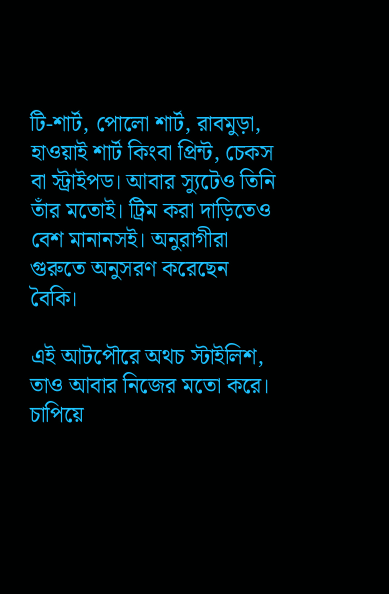টি-শার্ট, পোলো শার্ট, রাবমুড়া, হাওয়াই শার্ট কিংবা প্রিন্ট, চেকস বা স্ট্রাইপড। আবার স্যুটেও তিনি তাঁর মতোই। ট্রিম করা দাড়িতেও বেশ মানানসই। অনুরাগীরা গুরুতে অনুসরণ করেছেন বৈকি।

এই আটপৌরে অথচ স্টাইলিশ, তাও আবার নিজের মতো করে। চাপিয়ে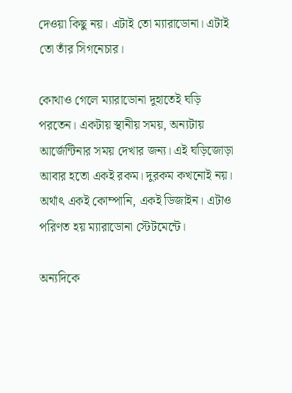দেওয়া কিছু নয়। এটাই তো ম্যারাডোনা। এটাই তো তাঁর সিগনেচার।

কোথাও গেলে ম্যারাডোনা দুহাতেই ঘড়ি পরতেন। একটায় স্থানীয় সময়, অন্যটায় আর্জেন্টিনার সময় দেখার জন্য। এই ঘড়িজোড়া আবার হতো একই রকম। দুরকম কখনোই নয়। অর্থাৎ একই কোম্পানি, একই ডিজাইন। এটাও পরিণত হয় ম্যারাডোনা স্টেটমেন্টে।

অন্যদিকে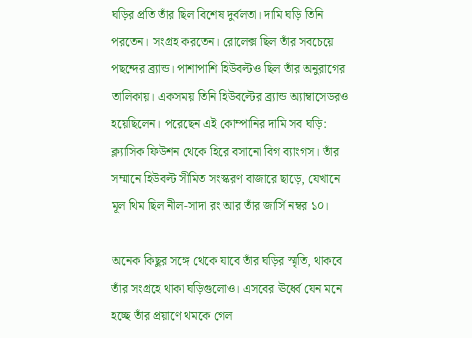ঘড়ির প্রতি তাঁর ছিল বিশেষ দুর্বলতা। দামি ঘড়ি তিনি পরতেন। সংগ্রহ করতেন। রোলেক্স ছিল তাঁর সবচেয়ে পছন্দের ব্র্যান্ড। পাশাপাশি হিউবল্টও ছিল তাঁর অনুরাগের তালিকায়। একসময় তিনি হিউবল্টের ব্র্যান্ড অ্যাম্বাসেডরও হয়েছিলেন। পরেছেন এই কোম্পানির দামি সব ঘড়ি: ক্ল্যাসিক ফিউশন থেকে হিরে বসানো বিগ ব্যাংগস। তাঁর সম্মানে হিউবল্ট সীমিত সংস্করণ বাজারে ছাড়ে, যেখানে মূল থিম ছিল নীল-সাদা রং আর তাঁর জার্সি নম্বর ১০।

অনেক কিছুর সঙ্গে থেকে যাবে তাঁর ঘড়ির স্মৃতি, থাকবে তাঁর সংগ্রহে থাকা ঘড়িগুলোও। এসবের ঊর্ধ্বে যেন মনে হচ্ছে তাঁর প্রয়াণে থমকে গেল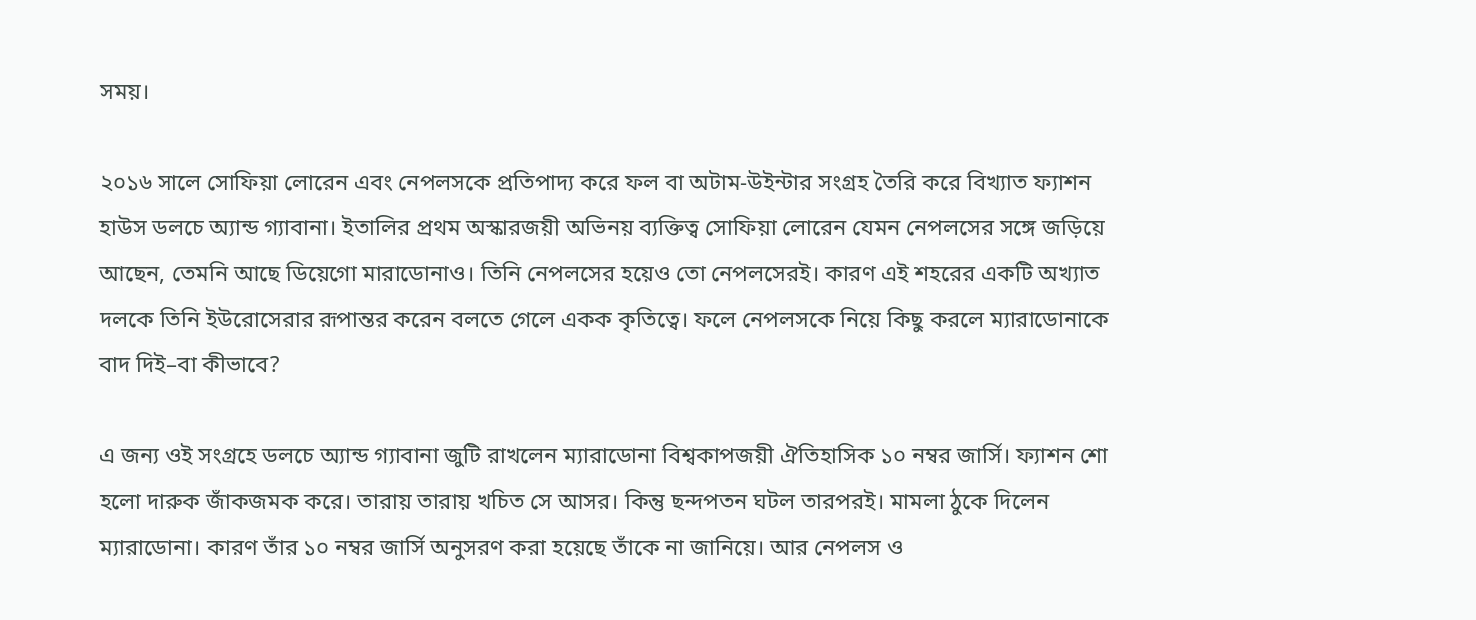সময়।

২০১৬ সালে সোফিয়া লোরেন এবং নেপলসকে প্রতিপাদ্য করে ফল বা অটাম-উইন্টার সংগ্রহ তৈরি করে বিখ্যাত ফ্যাশন হাউস ডলচে অ্যান্ড গ্যাবানা। ইতালির প্রথম অস্কারজয়ী অভিনয় ব্যক্তিত্ব সোফিয়া লোরেন যেমন নেপলসের সঙ্গে জড়িয়ে আছেন, তেমনি আছে ডিয়েগো মারাডোনাও। তিনি নেপলসের হয়েও তো নেপলসেরই। কারণ এই শহরের একটি অখ্যাত দলকে তিনি ইউরোসেরার রূপান্তর করেন বলতে গেলে একক কৃতিত্বে। ফলে নেপলসকে নিয়ে কিছু করলে ম্যারাডোনাকে বাদ দিই–বা কীভাবে?

এ জন্য ওই সংগ্রহে ডলচে অ্যান্ড গ্যাবানা জুটি রাখলেন ম্যারাডোনা বিশ্বকাপজয়ী ঐতিহাসিক ১০ নম্বর জার্সি। ফ্যাশন শো হলো দারুক জাঁকজমক করে। তারায় তারায় খচিত সে আসর। কিন্তু ছন্দপতন ঘটল তারপরই। মামলা ঠুকে দিলেন ম্যারাডোনা। কারণ তাঁর ১০ নম্বর জার্সি অনুসরণ করা হয়েছে তাঁকে না জানিয়ে। আর নেপলস ও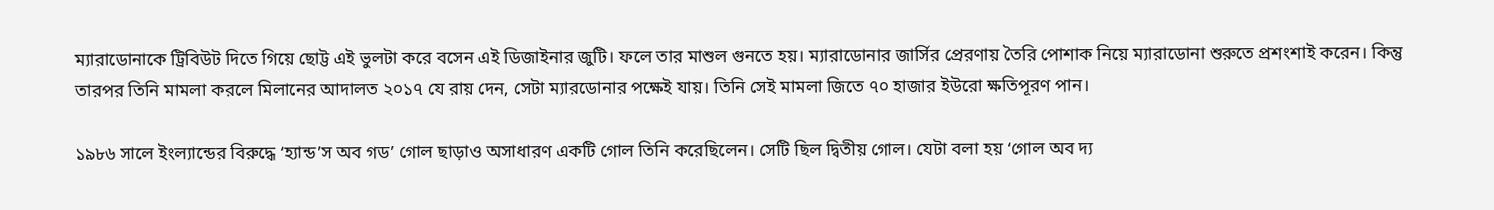ম্যারাডোনাকে ট্রিবিউট দিতে গিয়ে ছোট্ট এই ভুলটা করে বসেন এই ডিজাইনার জুটি। ফলে তার মাশুল গুনতে হয়। ম্যারাডোনার জার্সির প্রেরণায় তৈরি পোশাক নিয়ে ম্যারাডোনা শুরুতে প্রশংশাই করেন। কিন্তু তারপর তিনি মামলা করলে মিলানের আদালত ২০১৭ যে রায় দেন, সেটা ম্যারডোনার পক্ষেই যায়। তিনি সেই মামলা জিতে ৭০ হাজার ইউরো ক্ষতিপূরণ পান।

১৯৮৬ সালে ইংল্যান্ডের বিরুদ্ধে ‘হ্যান্ড’স অব গড’ গোল ছাড়াও অসাধারণ একটি গোল তিনি করেছিলেন। সেটি ছিল দ্বিতীয় গোল। যেটা বলা হয় ‘গোল অব দ্য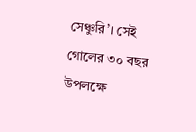সেঞ্চুরি’। সেই গোলের ৩০ বছর উপলক্ষে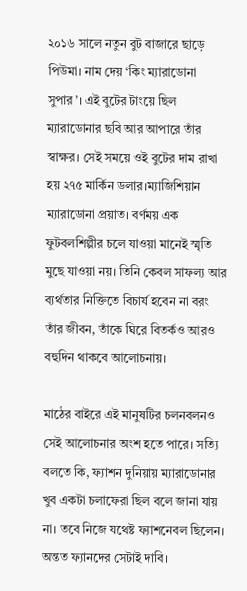২০১৬ সালে নতুন বুট বাজারে ছাড়ে পিউমা। নাম দেয় ‘কিং ম্যারাডোনা সুপার’। এই বুটের টাংয়ে ছিল ম্যারাডোনার ছবি আর আপারে তাঁর স্বাক্ষর। সেই সময়ে ওই বুটের দাম রাখা হয় ২৭৫ মার্কিন ডলার।ম্যাজিশিয়ান ম্যারাডোনা প্রয়াত। বর্ণময় এক ফুটবলশিল্পীর চলে যাওয়া মানেই স্মৃতি মুছে যাওয়া নয়। তিনি কেবল সাফল্য আর ব্যর্থতার নিক্তিতে বিচার্য হবেন না বরং তাঁর জীবন, তাঁকে ঘিরে বিতর্কও আরও বহুদিন থাকবে আলোচনায়।

মাঠের বাইরে এই মানুষটির চলনবলনও সেই আলোচনার অংশ হতে পারে। সত্যি বলতে কি, ফ্যাশন দুনিয়ায় ম্যারাডোনার খুব একটা চলাফেরা ছিল বলে জানা যায় না। তবে নিজে যথেষ্ট ফ্যাশনেবল ছিলেন। অন্তত ফ্যানদের সেটাই দাবি।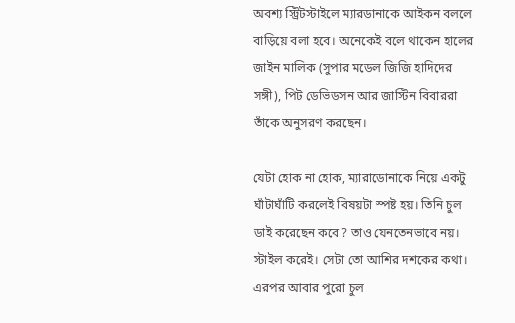অবশ্য স্ট্রিটস্টাইলে ম্যারডানাকে আইকন বললে বাড়িয়ে বলা হবে। অনেকেই বলে থাকেন হালের জাইন মালিক (সুপার মডেল জিজি হাদিদের সঙ্গী), পিট ডেভিডসন আর জাস্টিন বিবাররা তাঁকে অনুসরণ করছেন।

যেটা হোক না হোক, ম্যারাডোনাকে নিয়ে একটু ঘাঁটাঘাঁটি করলেই বিষয়টা স্পষ্ট হয়। তিনি চুল ডাই করেছেন কবে? তাও যেনতেনভাবে নয়। স্টাইল করেই। সেটা তো আশির দশকের কথা। এরপর আবার পুরো চুল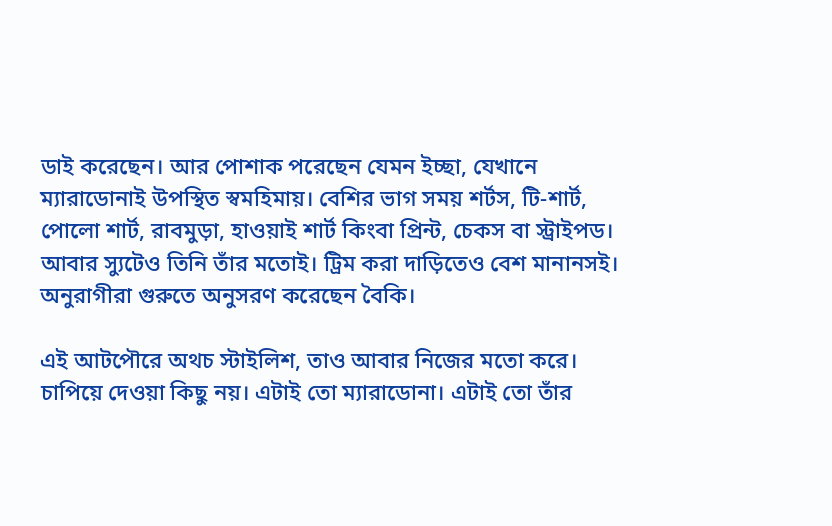ডাই করেছেন। আর পোশাক পরেছেন যেমন ইচ্ছা, যেখানে ম্যারাডোনাই উপস্থিত স্বমহিমায়। বেশির ভাগ সময় শর্টস, টি-শার্ট, পোলো শার্ট, রাবমুড়া, হাওয়াই শার্ট কিংবা প্রিন্ট, চেকস বা স্ট্রাইপড। আবার স্যুটেও তিনি তাঁর মতোই। ট্রিম করা দাড়িতেও বেশ মানানসই। অনুরাগীরা গুরুতে অনুসরণ করেছেন বৈকি।

এই আটপৌরে অথচ স্টাইলিশ, তাও আবার নিজের মতো করে। চাপিয়ে দেওয়া কিছু নয়। এটাই তো ম্যারাডোনা। এটাই তো তাঁর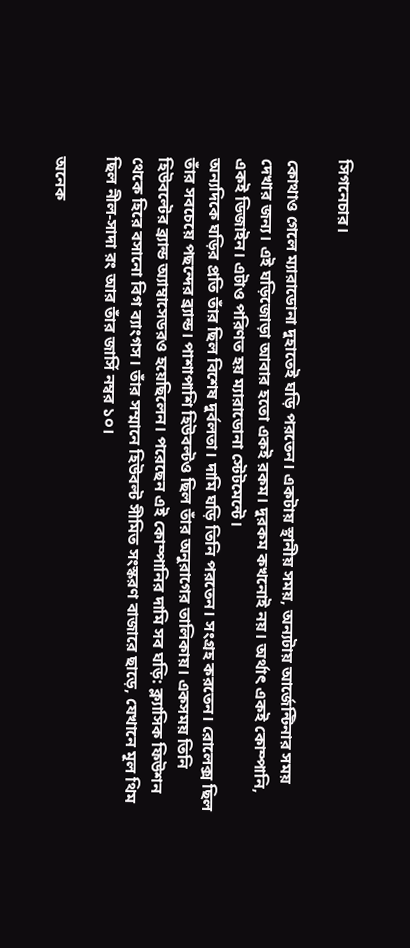সিগনেচার।

কোথাও গেলে ম্যারাডোনা দুহাতেই ঘড়ি পরতেন। একটায় স্থানীয় সময়, অন্যটায় আর্জেন্টিনার সময় দেখার জন্য। এই ঘড়িজোড়া আবার হতো একই রকম। দুরকম কখনোই নয়। অর্থাৎ একই কোম্পানি, একই ডিজাইন। এটাও পরিণত হয় ম্যারাডোনা স্টেটমেন্টে।
অন্যদিকে ঘড়ির প্রতি তাঁর ছিল বিশেষ দুর্বলতা। দামি ঘড়ি তিনি পরতেন। সংগ্রহ করতেন। রোলেক্স ছিল তাঁর সবচেয়ে পছন্দের ব্র্যান্ড। পাশাপাশি হিউবল্টও ছিল তাঁর অনুরাগের তালিকায়। একসময় তিনি হিউবল্টের ব্র্যান্ড অ্যাম্বাসেডরও হয়েছিলেন। পরেছেন এই কোম্পানির দামি সব ঘড়ি: ক্ল্যাসিক ফিউশন থেকে হিরে বসানো বিগ ব্যাংগস। তাঁর সম্মানে হিউবল্ট সীমিত সংস্করণ বাজারে ছাড়ে, যেখানে মূল থিম ছিল নীল-সাদা রং আর তাঁর জার্সি নম্বর ১০।

অনেক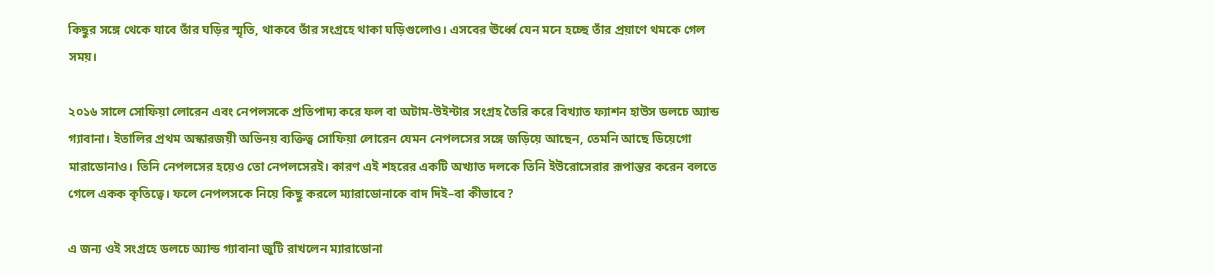কিছুর সঙ্গে থেকে যাবে তাঁর ঘড়ির স্মৃতি, থাকবে তাঁর সংগ্রহে থাকা ঘড়িগুলোও। এসবের ঊর্ধ্বে যেন মনে হচ্ছে তাঁর প্রয়াণে থমকে গেল সময়।

২০১৬ সালে সোফিয়া লোরেন এবং নেপলসকে প্রতিপাদ্য করে ফল বা অটাম-উইন্টার সংগ্রহ তৈরি করে বিখ্যাত ফ্যাশন হাউস ডলচে অ্যান্ড গ্যাবানা। ইতালির প্রথম অস্কারজয়ী অভিনয় ব্যক্তিত্ব সোফিয়া লোরেন যেমন নেপলসের সঙ্গে জড়িয়ে আছেন, তেমনি আছে ডিয়েগো মারাডোনাও। তিনি নেপলসের হয়েও তো নেপলসেরই। কারণ এই শহরের একটি অখ্যাত দলকে তিনি ইউরোসেরার রূপান্তর করেন বলতে গেলে একক কৃতিত্বে। ফলে নেপলসকে নিয়ে কিছু করলে ম্যারাডোনাকে বাদ দিই–বা কীভাবে?

এ জন্য ওই সংগ্রহে ডলচে অ্যান্ড গ্যাবানা জুটি রাখলেন ম্যারাডোনা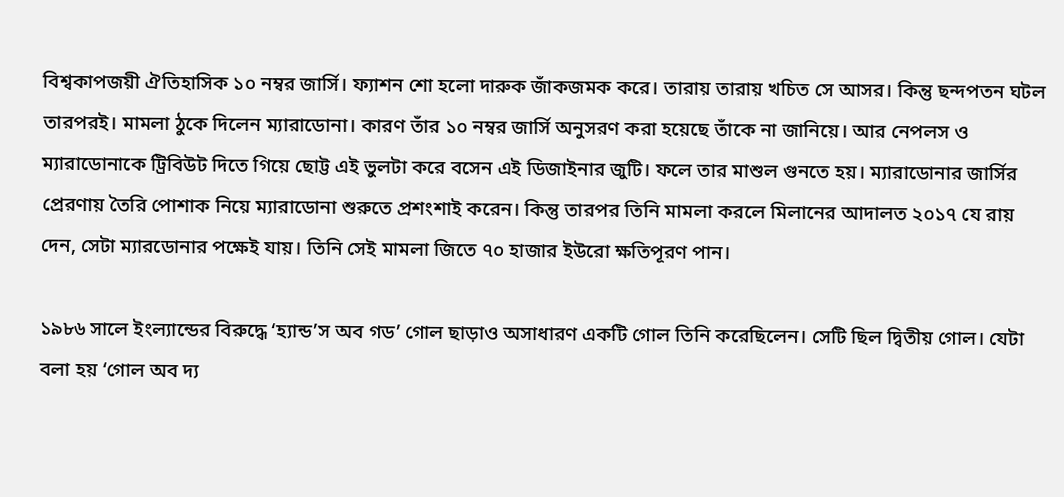বিশ্বকাপজয়ী ঐতিহাসিক ১০ নম্বর জার্সি। ফ্যাশন শো হলো দারুক জাঁকজমক করে। তারায় তারায় খচিত সে আসর। কিন্তু ছন্দপতন ঘটল তারপরই। মামলা ঠুকে দিলেন ম্যারাডোনা। কারণ তাঁর ১০ নম্বর জার্সি অনুসরণ করা হয়েছে তাঁকে না জানিয়ে। আর নেপলস ও ম্যারাডোনাকে ট্রিবিউট দিতে গিয়ে ছোট্ট এই ভুলটা করে বসেন এই ডিজাইনার জুটি। ফলে তার মাশুল গুনতে হয়। ম্যারাডোনার জার্সির প্রেরণায় তৈরি পোশাক নিয়ে ম্যারাডোনা শুরুতে প্রশংশাই করেন। কিন্তু তারপর তিনি মামলা করলে মিলানের আদালত ২০১৭ যে রায় দেন, সেটা ম্যারডোনার পক্ষেই যায়। তিনি সেই মামলা জিতে ৭০ হাজার ইউরো ক্ষতিপূরণ পান।

১৯৮৬ সালে ইংল্যান্ডের বিরুদ্ধে ‘হ্যান্ড’স অব গড’ গোল ছাড়াও অসাধারণ একটি গোল তিনি করেছিলেন। সেটি ছিল দ্বিতীয় গোল। যেটা বলা হয় ‘গোল অব দ্য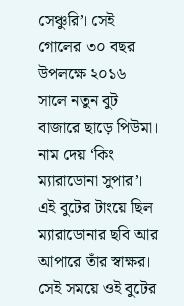সেঞ্চুরি’। সেই গোলের ৩০ বছর উপলক্ষে ২০১৬ সালে নতুন বুট বাজারে ছাড়ে পিউমা। নাম দেয় ‘কিং ম্যারাডোনা সুপার’। এই বুটের টাংয়ে ছিল ম্যারাডোনার ছবি আর আপারে তাঁর স্বাক্ষর। সেই সময়ে ওই বুটের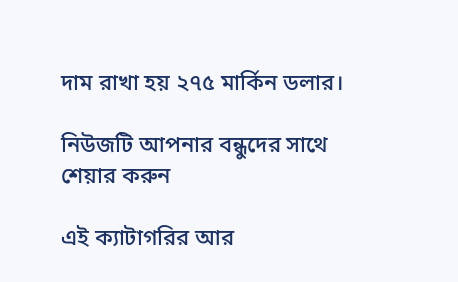দাম রাখা হয় ২৭৫ মার্কিন ডলার।

নিউজটি আপনার বন্ধুদের সাথে শেয়ার করুন

এই ক্যাটাগরির আর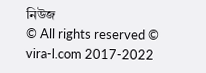নিউজ
© All rights reserved © vira-l.com 2017-2022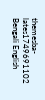themesba-lates1749691102
Bengali English